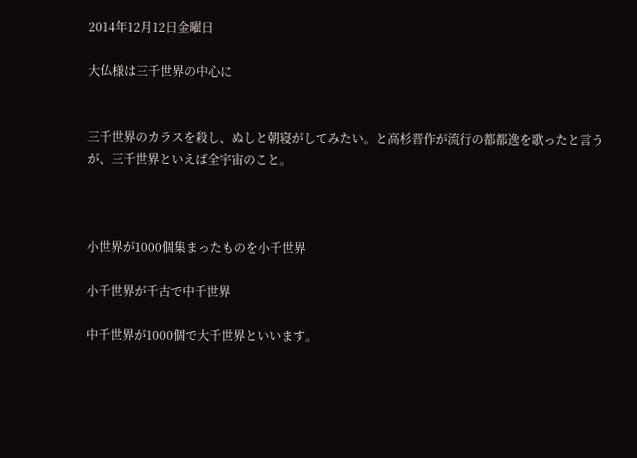2014年12月12日金曜日

大仏様は三千世界の中心に


三千世界のカラスを殺し、ぬしと朝寝がしてみたい。と高杉晋作が流行の都都逸を歌ったと言うが、三千世界といえば全宇宙のこと。



小世界が1000個集まったものを小千世界

小千世界が千古で中千世界

中千世界が1000個で大千世界といいます。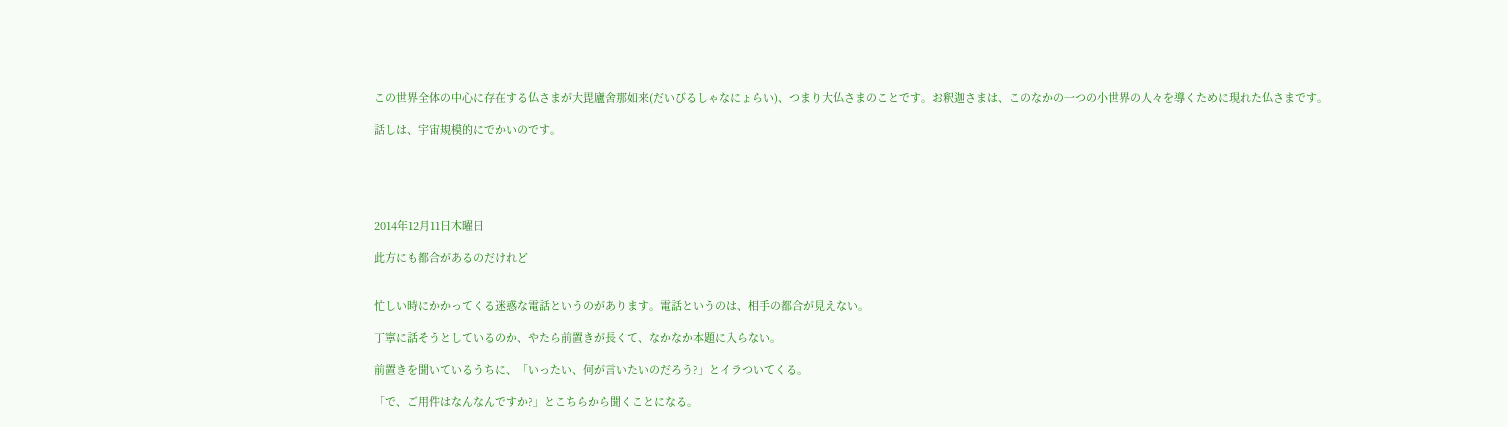この世界全体の中心に存在する仏さまが大毘廬舍那如来(だいびるしゃなにょらい)、つまり大仏さまのことです。お釈迦さまは、このなかの一つの小世界の人々を導くために現れた仏さまです。

話しは、宇宙規模的にでかいのです。





2014年12月11日木曜日

此方にも都合があるのだけれど


忙しい時にかかってくる迷惑な電話というのがあります。電話というのは、相手の都合が見えない。

丁寧に話そうとしているのか、やたら前置きが長くて、なかなか本題に入らない。

前置きを聞いているうちに、「いったい、何が言いたいのだろう?」とイラついてくる。

「で、ご用件はなんなんですか?」とこちらから聞くことになる。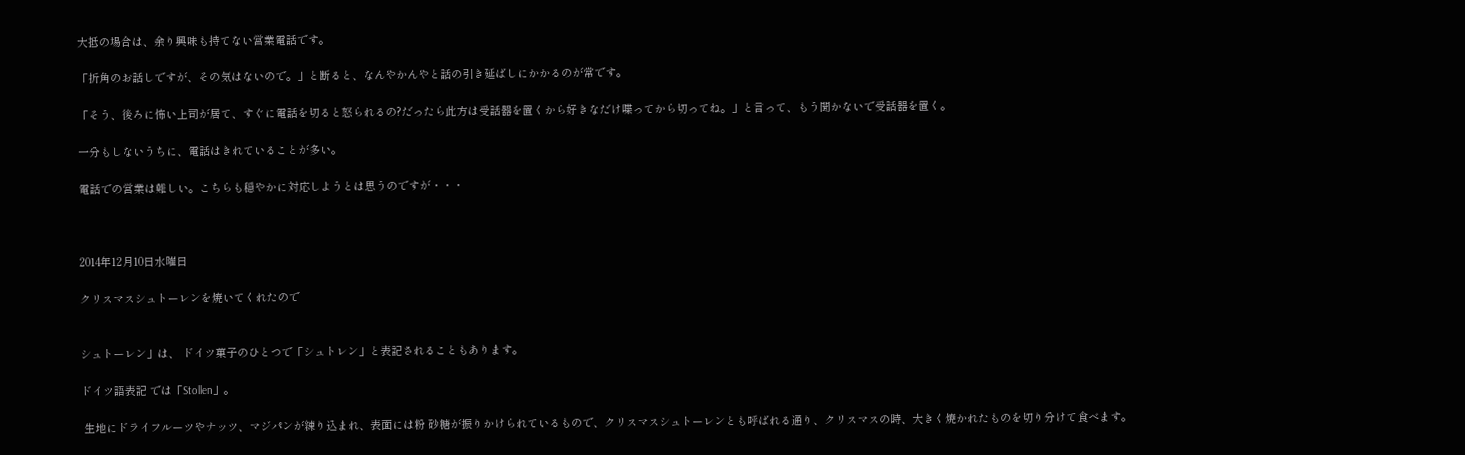大抵の場合は、余り興味も持てない営業電話です。

「折角のお話しですが、その気はないので。」と断ると、なんやかんやと話の引き延ばしにかかるのが常です。

「そう、後ろに怖い上司が居て、すぐに電話を切ると怒られるの?だったら此方は受話器を置くから好きなだけ喋ってから切ってね。」と言って、もう聞かないで受話器を置く。

一分もしないうちに、電話はきれていることが多い。

電話での営業は難しい。こちらも穏やかに対応しようとは思うのですが・・・



2014年12月10日水曜日

クリスマスシュトーレンを焼いてくれたので


シュトーレン」は、 ドイツ菓子のひとつで「シュトレン」と表記されることもあります。

ドイツ語表記 では「Stollen」。

 生地にドライフルーツやナッツ、マジパンが練り込まれ、表面には粉 砂糖が振りかけられているもので、クリスマスシュトーレンとも呼ばれる通り、クリスマスの時、大きく焼かれたものを切り分けて食べます。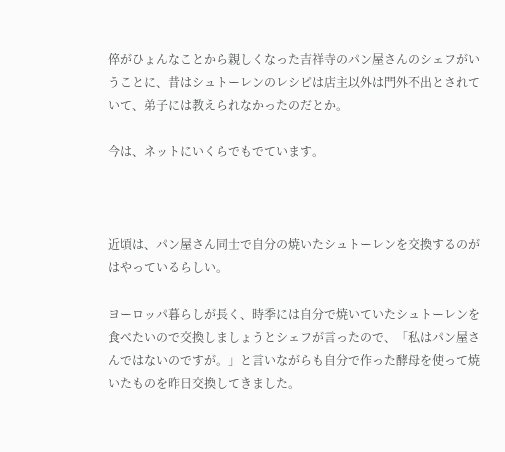倅がひょんなことから親しくなった吉祥寺のパン屋さんのシェフがいうことに、昔はシュトーレンのレシピは店主以外は門外不出とされていて、弟子には教えられなかったのだとか。

今は、ネットにいくらでもでています。



近頃は、パン屋さん同士で自分の焼いたシュトーレンを交換するのがはやっているらしい。

ヨーロッパ暮らしが長く、時季には自分で焼いていたシュトーレンを食べたいので交換しましょうとシェフが言ったので、「私はパン屋さんではないのですが。」と言いながらも自分で作った酵母を使って焼いたものを昨日交換してきました。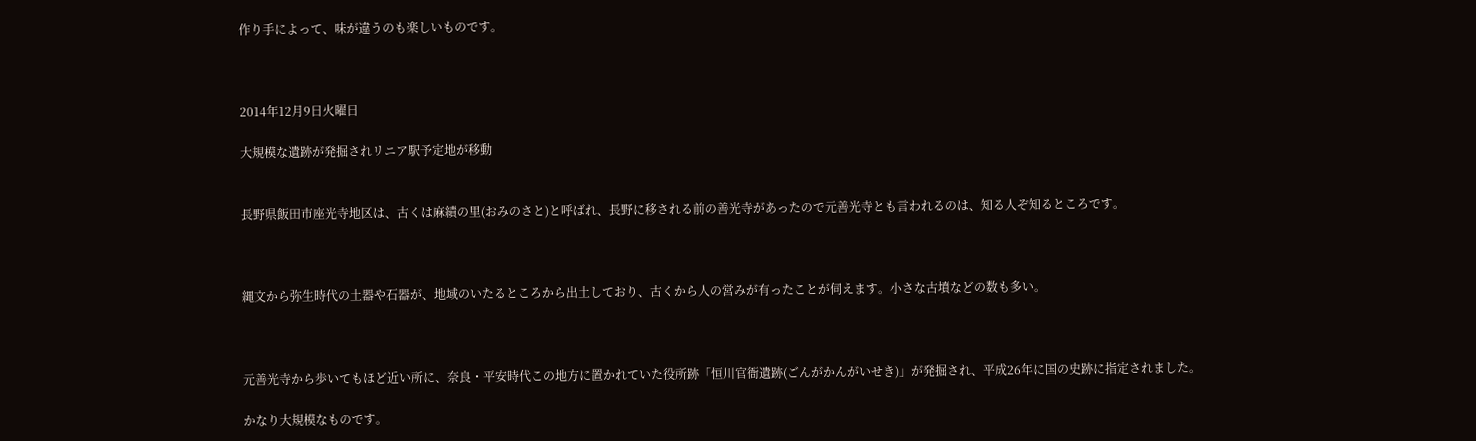作り手によって、味が違うのも楽しいものです。



2014年12月9日火曜日

大規模な遺跡が発掘されリニア駅予定地が移動


長野県飯田市座光寺地区は、古くは麻績の里(おみのさと)と呼ばれ、長野に移される前の善光寺があったので元善光寺とも言われるのは、知る人ぞ知るところです。



縄文から弥生時代の土器や石器が、地域のいたるところから出土しており、古くから人の営みが有ったことが伺えます。小さな古墳などの数も多い。



元善光寺から歩いてもほど近い所に、奈良・平安時代この地方に置かれていた役所跡「恒川官衙遺跡(ごんがかんがいせき)」が発掘され、平成26年に国の史跡に指定されました。

かなり大規模なものです。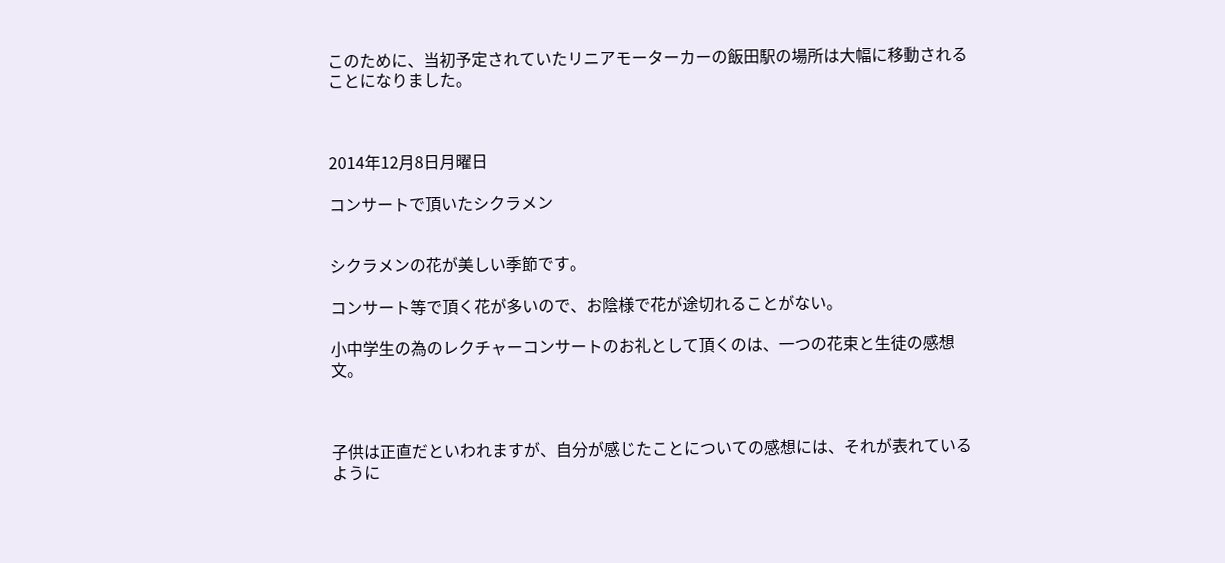このために、当初予定されていたリニアモーターカーの飯田駅の場所は大幅に移動されることになりました。



2014年12月8日月曜日

コンサートで頂いたシクラメン


シクラメンの花が美しい季節です。

コンサート等で頂く花が多いので、お陰様で花が途切れることがない。

小中学生の為のレクチャーコンサートのお礼として頂くのは、一つの花束と生徒の感想文。



子供は正直だといわれますが、自分が感じたことについての感想には、それが表れているように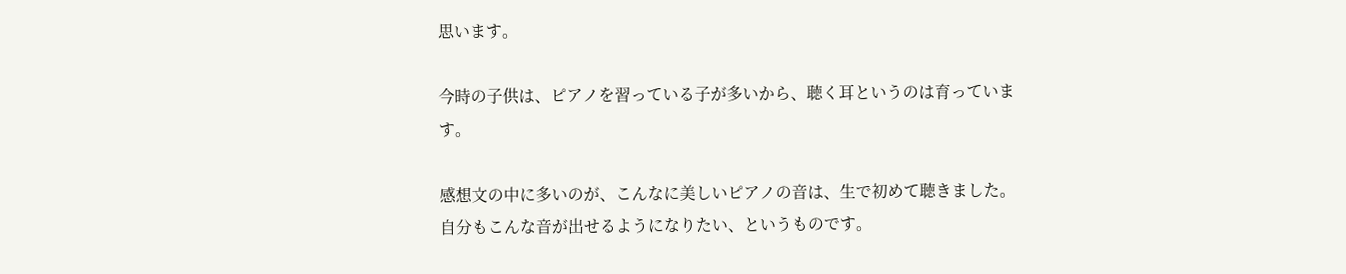思います。

今時の子供は、ピアノを習っている子が多いから、聴く耳というのは育っています。

感想文の中に多いのが、こんなに美しいピアノの音は、生で初めて聴きました。自分もこんな音が出せるようになりたい、というものです。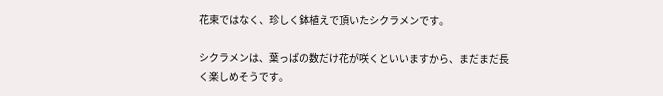花束ではなく、珍しく鉢植えで頂いたシクラメンです。

シクラメンは、葉っぱの数だけ花が咲くといいますから、まだまだ長く楽しめそうです。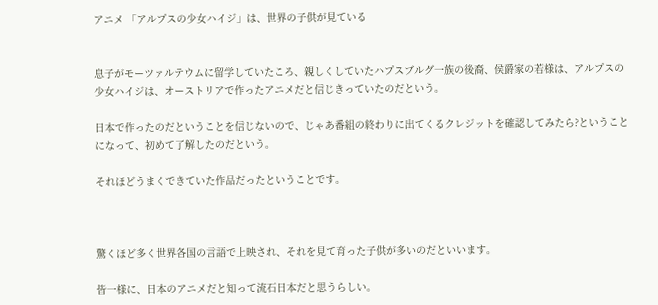アニメ 「アルプスの少女ハイジ」は、世界の子供が見ている


息子がモーツァルテウムに留学していたころ、親しくしていたハプスブルグ一族の後裔、侯爵家の若様は、アルプスの少女ハイジは、オーストリアで作ったアニメだと信じきっていたのだという。

日本で作ったのだということを信じないので、じゃあ番組の終わりに出てくるクレジットを確認してみたら?ということになって、初めて了解したのだという。

それほどうまくできていた作品だったということです。



驚くほど多く世界各国の言語で上映され、それを見て育った子供が多いのだといいます。

皆一様に、日本のアニメだと知って流石日本だと思うらしい。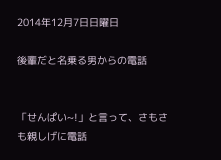2014年12月7日日曜日

後輩だと名乗る男からの電話


「せんぱい~!」と言って、さもさも親しげに電話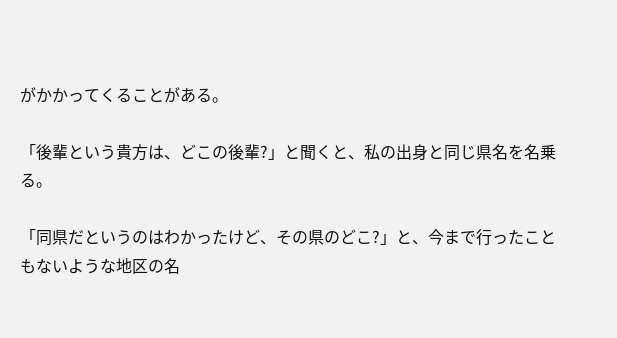がかかってくることがある。

「後輩という貴方は、どこの後輩?」と聞くと、私の出身と同じ県名を名乗る。

「同県だというのはわかったけど、その県のどこ?」と、今まで行ったこともないような地区の名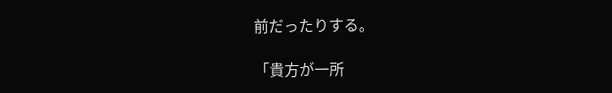前だったりする。

「貴方が一所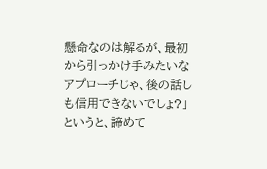懸命なのは解るが、最初から引っかけ手みたいなアプローチじゃ、後の話しも信用できないでしょ?」というと、諦めて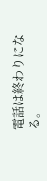電話は終わりになる。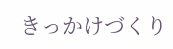きっかけづくり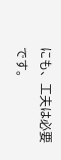にも、工夫は必要です。